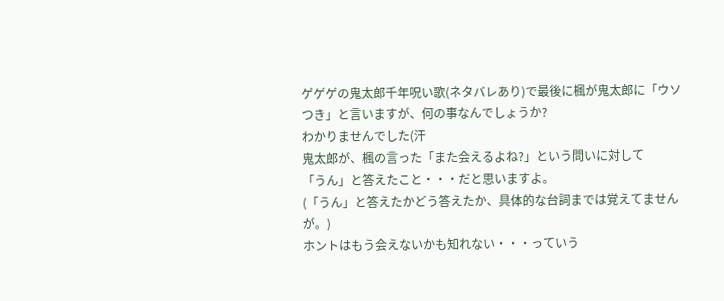ゲゲゲの鬼太郎千年呪い歌(ネタバレあり)で最後に楓が鬼太郎に「ウソつき」と言いますが、何の事なんでしょうか?
わかりませんでした(汗
鬼太郎が、楓の言った「また会えるよね?」という問いに対して
「うん」と答えたこと・・・だと思いますよ。
(「うん」と答えたかどう答えたか、具体的な台詞までは覚えてませんが。)
ホントはもう会えないかも知れない・・・っていう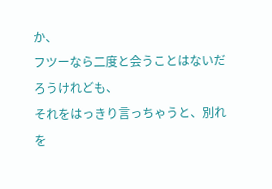か、
フツーなら二度と会うことはないだろうけれども、
それをはっきり言っちゃうと、別れを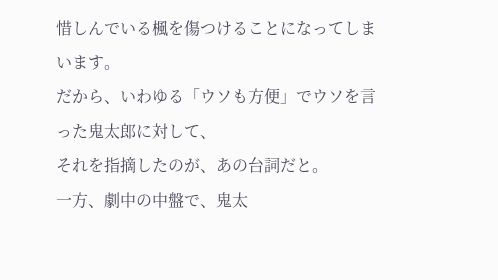惜しんでいる楓を傷つけることになってしまいます。
だから、いわゆる「ウソも方便」でウソを言った鬼太郎に対して、
それを指摘したのが、あの台詞だと。
一方、劇中の中盤で、鬼太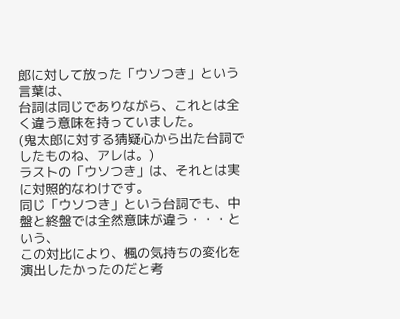郎に対して放った「ウソつき」という言葉は、
台詞は同じでありながら、これとは全く違う意味を持っていました。
(鬼太郎に対する猜疑心から出た台詞でしたものね、アレは。)
ラストの「ウソつき」は、それとは実に対照的なわけです。
同じ「ウソつき」という台詞でも、中盤と終盤では全然意味が違う・・・という、
この対比により、楓の気持ちの変化を演出したかったのだと考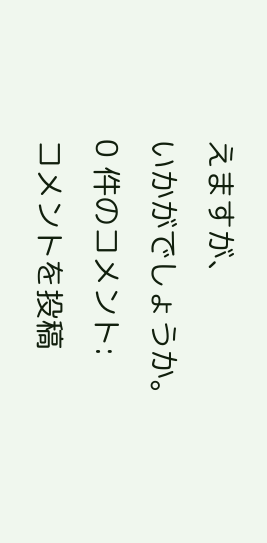えますが、
いかがでしょうか。
0 件のコメント:
コメントを投稿